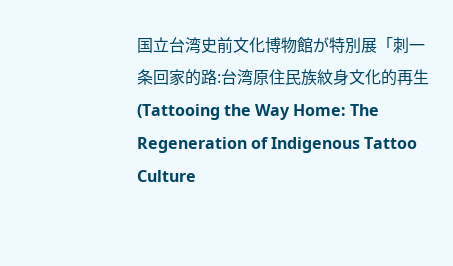国立台湾史前文化博物館が特別展「刺一条回家的路:台湾原住民族紋身文化的再生(Tattooing the Way Home: The Regeneration of Indigenous Tattoo Culture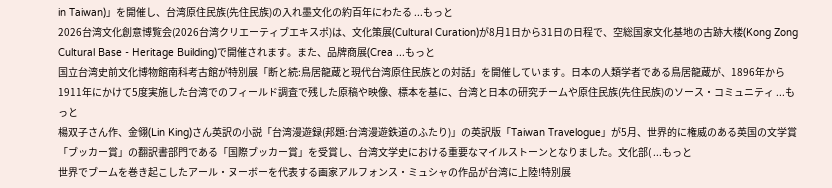in Taiwan)」を開催し、台湾原住民族(先住民族)の入れ墨文化の約百年にわたる ...もっと
2026台湾文化創意博覧会(2026台湾クリエーティブエキスポ)は、文化策展(Cultural Curation)が8月1日から31日の日程で、空総国家文化基地の古跡大楼(Kong Zong Cultural Base - Heritage Building)で開催されます。また、品牌商展(Crea ...もっと
国立台湾史前文化博物館南科考古館が特別展「断と続:鳥居龍蔵と現代台湾原住民族との対話」を開催しています。日本の人類学者である鳥居龍蔵が、1896年から1911年にかけて5度実施した台湾でのフィールド調査で残した原稿や映像、標本を基に、台湾と日本の研究チームや原住民族(先住民族)のソース・コミュニティ ...もっと
楊双子さん作、金翎(Lin King)さん英訳の小説「台湾漫遊録(邦題:台湾漫遊鉄道のふたり)」の英訳版「Taiwan Travelogue」が5月、世界的に権威のある英国の文学賞「ブッカー賞」の翻訳書部門である「国際ブッカー賞」を受賞し、台湾文学史における重要なマイルストーンとなりました。文化部( ...もっと
世界でブームを巻き起こしたアール・ヌーボーを代表する画家アルフォンス・ミュシャの作品が台湾に上陸!特別展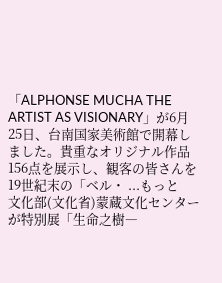「ALPHONSE MUCHA THE ARTIST AS VISIONARY」が6月25日、台南国家美術館で開幕しました。貴重なオリジナル作品156点を展示し、観客の皆さんを19世紀末の「ベル・ ...もっと
文化部(文化省)蒙蔵文化センターが特別展「生命之樹―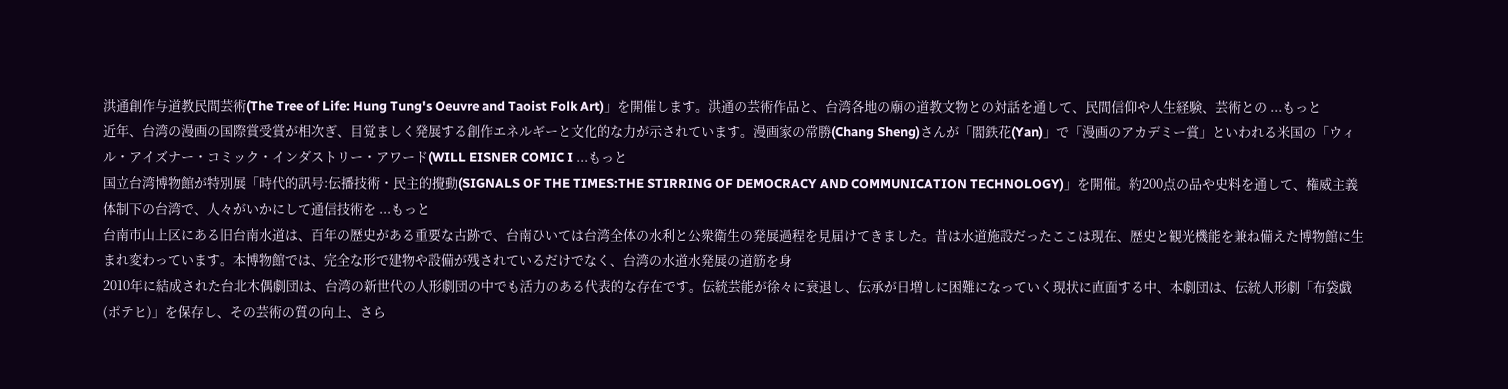洪通創作与道教民間芸術(The Tree of Life: Hung Tung's Oeuvre and Taoist Folk Art)」を開催します。洪通の芸術作品と、台湾各地の廟の道教文物との対話を通して、民間信仰や人生経験、芸術との ...もっと
近年、台湾の漫画の国際賞受賞が相次ぎ、目覚ましく発展する創作エネルギーと文化的な力が示されています。漫画家の常勝(Chang Sheng)さんが「閻鉄花(Yan)」で「漫画のアカデミー賞」といわれる米国の「ウィル・アイズナー・コミック・インダストリー・アワード(WILL EISNER COMIC I ...もっと
国立台湾博物館が特別展「時代的訊号:伝播技術・民主的攪動(SIGNALS OF THE TIMES:THE STIRRING OF DEMOCRACY AND COMMUNICATION TECHNOLOGY)」を開催。約200点の品や史料を通して、権威主義体制下の台湾で、人々がいかにして通信技術を ...もっと
台南市山上区にある旧台南水道は、百年の歴史がある重要な古跡で、台南ひいては台湾全体の水利と公衆衛生の発展過程を見届けてきました。昔は水道施設だったここは現在、歴史と観光機能を兼ね備えた博物館に生まれ変わっています。本博物館では、完全な形で建物や設備が残されているだけでなく、台湾の水道水発展の道筋を身
2010年に結成された台北木偶劇団は、台湾の新世代の人形劇団の中でも活力のある代表的な存在です。伝統芸能が徐々に衰退し、伝承が日増しに困難になっていく現状に直面する中、本劇団は、伝統人形劇「布袋戯(ポテヒ)」を保存し、その芸術の質の向上、さら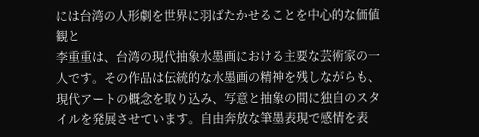には台湾の人形劇を世界に羽ばたかせることを中心的な価値観と
李重重は、台湾の現代抽象水墨画における主要な芸術家の一人です。その作品は伝統的な水墨画の精神を残しながらも、現代アートの概念を取り込み、写意と抽象の間に独自のスタイルを発展させています。自由奔放な筆墨表現で感情を表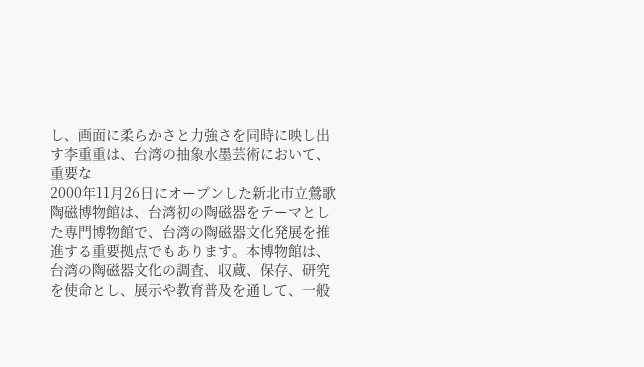し、画面に柔らかさと力強さを同時に映し出す李重重は、台湾の抽象水墨芸術において、重要な
2000年11月26日にオープンした新北市立鶯歌陶磁博物館は、台湾初の陶磁器をテーマとした専門博物館で、台湾の陶磁器文化発展を推進する重要拠点でもあります。本博物館は、台湾の陶磁器文化の調査、収蔵、保存、研究を使命とし、展示や教育普及を通して、一般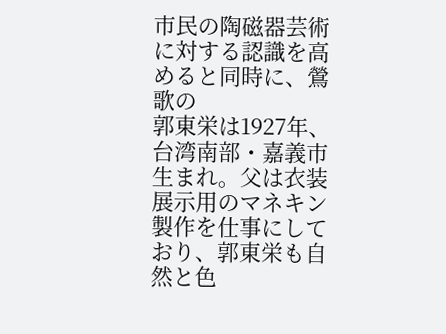市民の陶磁器芸術に対する認識を高めると同時に、鶯歌の
郭東栄は1927年、台湾南部・嘉義市生まれ。父は衣装展示用のマネキン製作を仕事にしており、郭東栄も自然と色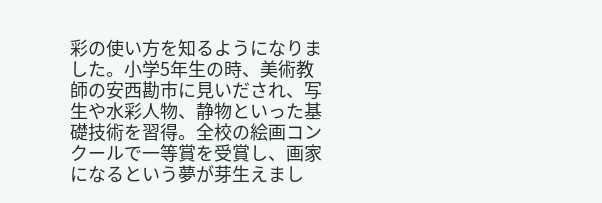彩の使い方を知るようになりました。小学5年生の時、美術教師の安西勘市に見いだされ、写生や水彩人物、静物といった基礎技術を習得。全校の絵画コンクールで一等賞を受賞し、画家になるという夢が芽生えまし